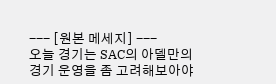--- [원본 메세지] ---
오늘 경기는 SAC의 아델만의 경기 운영을 좀 고려해보아야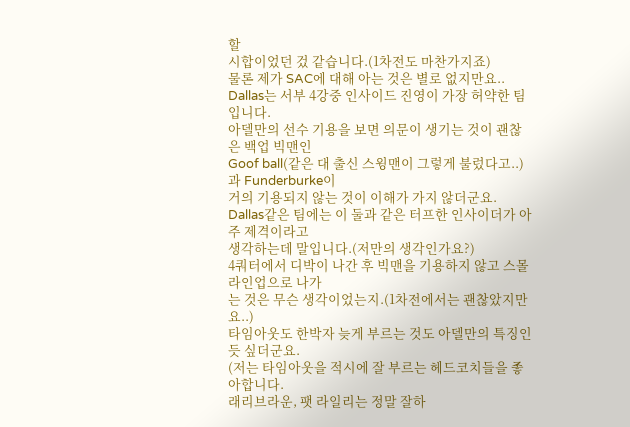할
시합이었던 겄 같습니다.(1차전도 마찬가지죠)
물론 제가 SAC에 대해 아는 것은 별로 없지만요..
Dallas는 서부 4강중 인사이드 진영이 가장 허약한 팀입니다.
아델만의 선수 기용을 보면 의문이 생기는 것이 괜찮은 백업 빅맨인
Goof ball(같은 대 출신 스윙맨이 그렇게 불렀다고..)과 Funderburke이
거의 기용되지 않는 것이 이해가 가지 않더군요.
Dallas같은 팀에는 이 둘과 같은 터프한 인사이더가 아주 제격이라고
생각하는데 말입니다.(저만의 생각인가요?)
4쿼터에서 디박이 나간 후 빅맨을 기용하지 않고 스몰 라인업으로 나가
는 것은 무슨 생각이었는지.(1차전에서는 괜찮았지만요..)
타임아웃도 한박자 늦게 부르는 것도 아델만의 특징인 듯 싶더군요.
(저는 타임아웃을 적시에 잘 부르는 헤드코치들을 좋아합니다.
래리브라운, 팻 라일리는 정말 잘하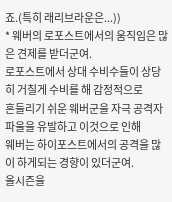죠.(특히 래리브라운은...))
* 웨버의 로포스트에서의 움직임은 많은 견제를 받더군여.
로포스트에서 상대 수비수들이 상당히 거칠게 수비를 해 감정적으로
흔들리기 쉬운 웨버군을 자극 공격자파울을 유발하고 이것으로 인해
웨버는 하이포스트에서의 공격을 많이 하게되는 경향이 있더군여.
올시즌을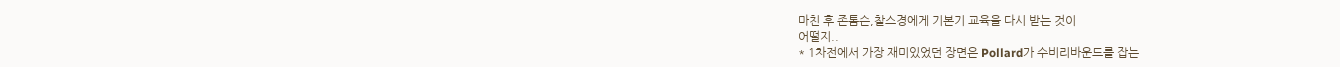마친 후 존톰슨,찰스경에게 기본기 교육을 다시 받는 것이
어떨지..
* 1차전에서 가장 재미있었던 장면은 Pollard가 수비리바운드를 잡는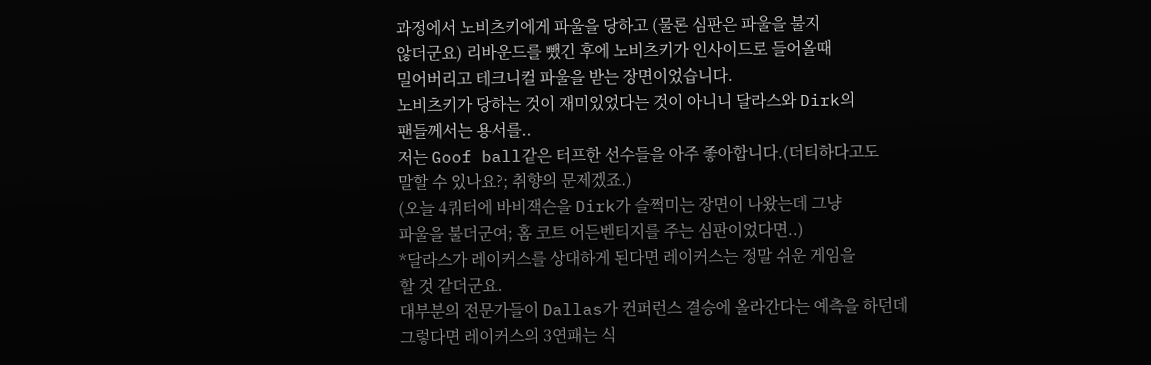과정에서 노비츠키에게 파울을 당하고 (물론 심판은 파울을 불지
않더군요) 리바운드를 뺐긴 후에 노비츠키가 인사이드로 들어올때
밀어버리고 테크니컬 파울을 받는 장면이었습니다.
노비츠키가 당하는 것이 재미있었다는 것이 아니니 달라스와 Dirk의
팬들께서는 용서를..
저는 Goof ball같은 터프한 선수들을 아주 좋아합니다.(더티하다고도
말할 수 있나요?; 취향의 문제겠죠.)
(오늘 4쿼터에 바비잭슨을 Dirk가 슬쩍미는 장면이 나왔는데 그냥
파울을 불더군여; 홈 코트 어든벤티지를 주는 심판이었다면..)
*달라스가 레이커스를 상대하게 된다면 레이커스는 정말 쉬운 게임을
할 것 같더군요.
대부분의 전문가들이 Dallas가 컨퍼런스 결승에 올라간다는 예측을 하던데
그렇다면 레이커스의 3연패는 식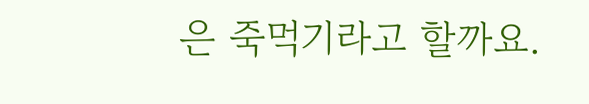은 죽먹기라고 할까요.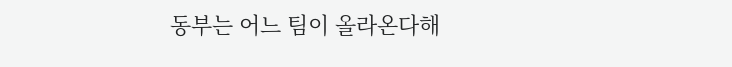동부는 어느 팀이 올라온다해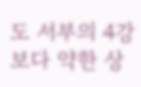도 서부의 4강보다 약한 상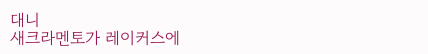대니
새크라멘토가 레이커스에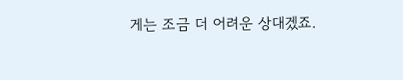게는 조금 더 어려운 상대겠죠.